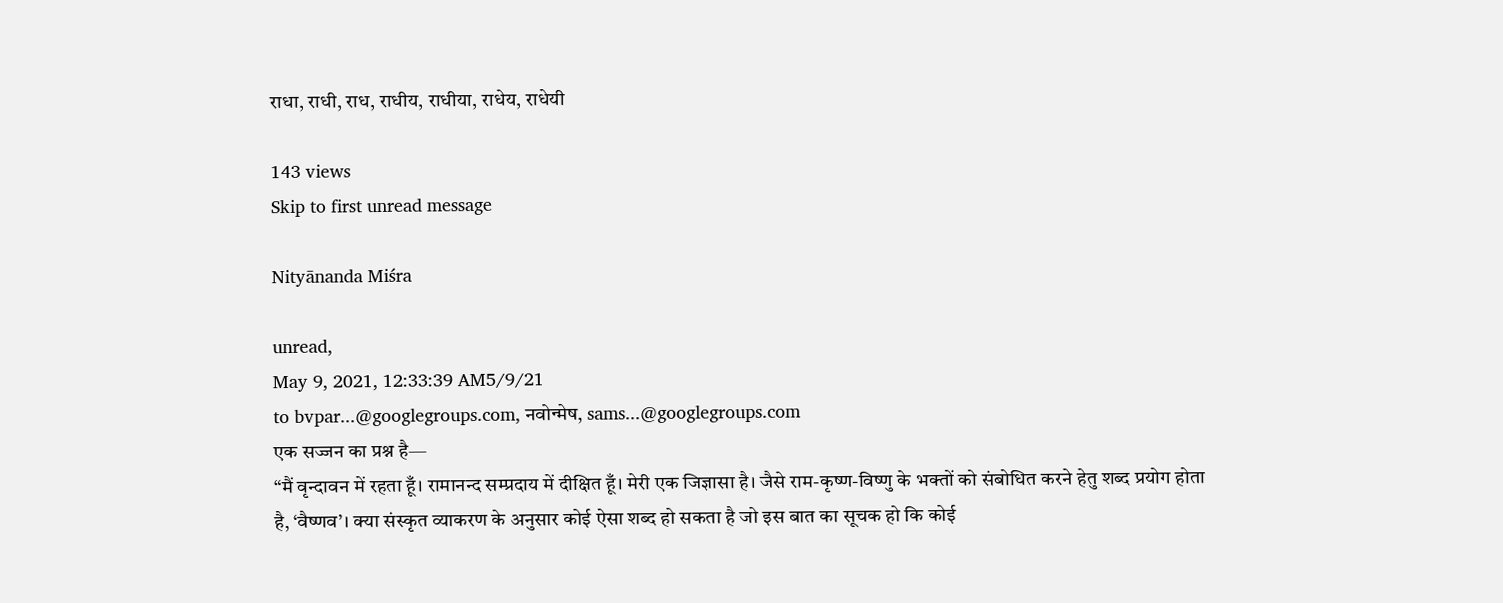राधा, राधी, राध, राधीय, राधीया, राधेय, राधेयी

143 views
Skip to first unread message

Nityānanda Miśra

unread,
May 9, 2021, 12:33:39 AM5/9/21
to bvpar...@googlegroups.com, नवोन्मेष, sams...@googlegroups.com
एक सज्जन का प्रश्न है—
“मैं वृन्दावन में रहता हूँ। रामानन्द सम्प्रदाय में दीक्षित हूँ। मेरी एक जिज्ञासा है। जैसे राम-कृष्ण-विष्णु के भक्तों को संबोधित करने हेतु शब्द प्रयोग होता है, ‘वैष्णव’। क्या संस्कृत व्याकरण के अनुसार कोई ऐसा शब्द हो सकता है जो इस बात का सूचक हो कि कोई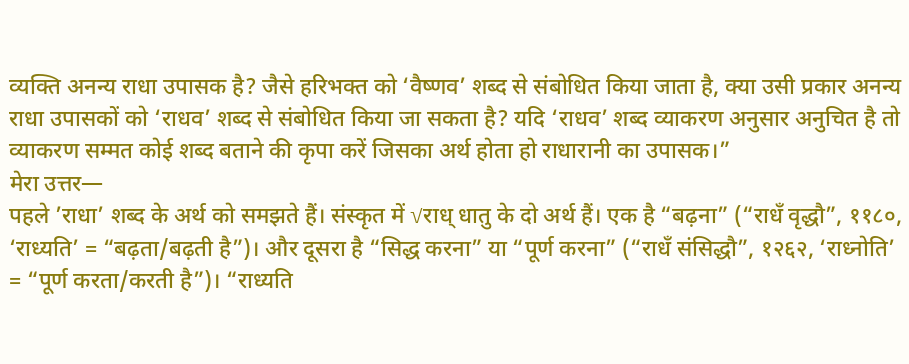व्यक्ति अनन्य राधा उपासक है? जैसे हरिभक्त को ‘वैष्णव’ शब्द से संबोधित किया जाता है, क्या उसी प्रकार अनन्य राधा उपासकों को ‘राधव’ शब्द से संबोधित किया जा सकता है? यदि ‘राधव’ शब्द व्याकरण अनुसार अनुचित है तो व्याकरण सम्मत कोई शब्द बताने की कृपा करें जिसका अर्थ होता हो राधारानी का उपासक।”
मेरा उत्तर—
पहले ’राधा’ शब्द के अर्थ को समझते हैं। संस्कृत में √राध् धातु के दो अर्थ हैं। एक है “बढ़ना” (“राधँ वृद्धौ”, ११८०, ‘राध्यति’ = “बढ़ता/बढ़ती है”)। और दूसरा है “सिद्ध करना” या “पूर्ण करना” (“राधँ संसिद्धौ”, १२६२, ‘राध्नोति’ = “पूर्ण करता/करती है”)। “राध्यति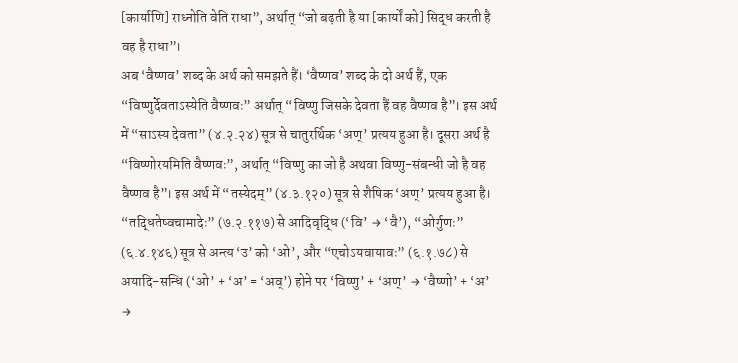[कार्याणि] राध्नोति वेति राधा”, अर्थात् “जो बढ़ती है या [कार्यों को] सिद्ध करती है वह है राधा”।
अब ‘वैष्णव’ शब्द के अर्थ को समझते हैं। ‘वैष्णव’ शब्द के दो अर्थ हैं, एक “विष्णुर्देवताऽस्येति वैष्णवः” अर्थात् “विष्णु जिसके देवता हैं वह वैष्णव है”। इस अर्थ में “साऽस्य देवता” (४.२.२४) सूत्र से चातुरर्थिक ‘अण्’ प्रत्यय हुआ है। दूसरा अर्थ है “विष्णोरयमिति वैष्णवः”, अर्थात् “विष्णु का जो है अथवा विष्णु-संबन्धी जो है वह वैष्णव है”। इस अर्थ में “तस्येदम्” (४.३.१२०) सूत्र से शैषिक ‘अण्’ प्रत्यय हुआ है। “तद्धितेष्वचामादेः” (७.२.११७) से आदिवृद्धि (‘वि’ → ‘वै’), “ओर्गुणः” (६.४.१४६) सूत्र से अन्त्य ‘उ’ को ‘ओ’, और “एचोऽयवायावः” (६.१.७८) से अयादि-सन्धि (‘ओ’ + ‘अ’ = ‘अव्’) होने पर ‘विष्णु’ + ‘अण्’ → ‘वैष्णो’ + ‘अ’ →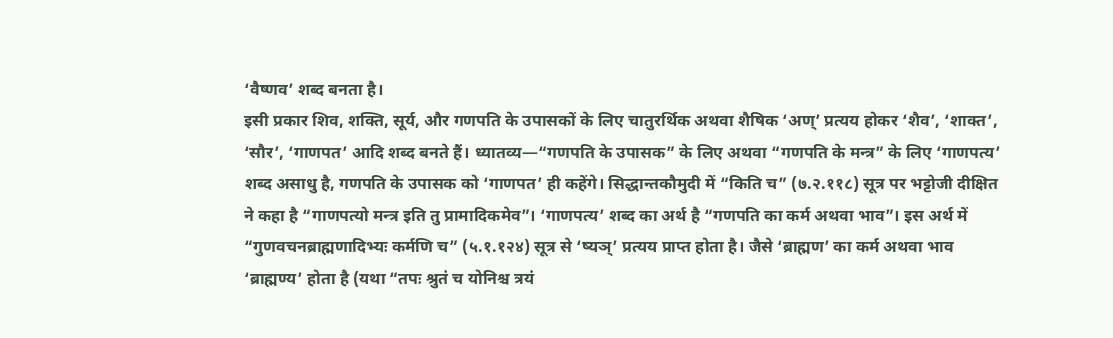‘वैष्णव’ शब्द बनता है।
इसी प्रकार शिव, शक्ति, सूर्य, और गणपति के उपासकों के लिए चातुरर्थिक अथवा शैषिक ‘अण्’ प्रत्यय होकर ‘शैव’, ‘शाक्त’, ‘सौर’, ‘गाणपत’ आदि शब्द बनते हैं। ध्यातव्य—“गणपति के उपासक” के लिए अथवा “गणपति के मन्त्र” के लिए ‘गाणपत्य’ शब्द असाधु है, गणपति के उपासक को ‘गाणपत’ ही कहेंगे। सिद्धान्तकौमुदी में “किति च” (७.२.११८) सूत्र पर भट्टोजी दीक्षित ने कहा है “गाणपत्यो मन्त्र इति तु प्रामादिकमेव”। ‘गाणपत्य’ शब्द का अर्थ है “गणपति का कर्म अथवा भाव”। इस अर्थ में “गुणवचनब्राह्मणादिभ्यः कर्मणि च” (५.१.१२४) सूत्र से ‘ष्यञ्’ प्रत्यय प्राप्त होता है। जैसे ‘ब्राह्मण’ का कर्म अथवा भाव ‘ब्राह्मण्य’ होता है (यथा “तपः श्रुतं च योनिश्च त्रयं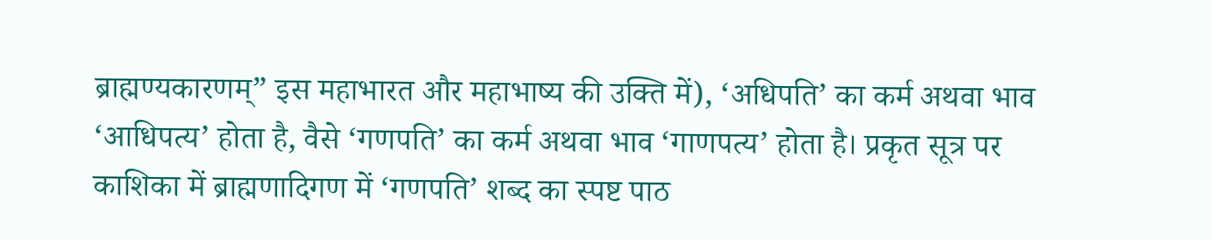ब्राह्मण्यकारणम्” इस महाभारत और महाभाष्य की उक्ति में), ‘अधिपति’ का कर्म अथवा भाव ‘आधिपत्य’ होता है, वैसे ‘गणपति’ का कर्म अथवा भाव ‘गाणपत्य’ होता है। प्रकृत सूत्र पर काशिका में ब्राह्मणादिगण में ‘गणपति’ शब्द का स्पष्ट पाठ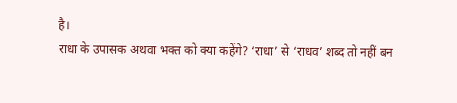है।
राधा के उपासक अथवा भक्त को क्या कहेंगे? ‘राधा’ से ‘राधव’ शब्द तो नहीं बन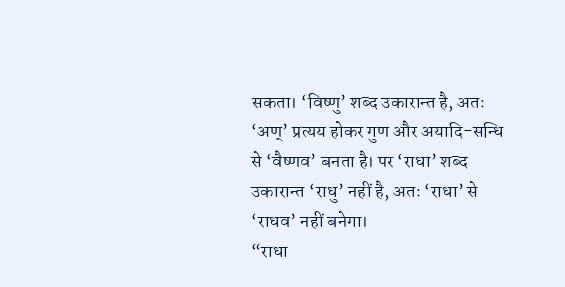सकता। ‘विष्णु’ शब्द उकारान्त है, अतः ‘अण्’ प्रत्यय होकर गुण और अयादि-सन्धि से ‘वैष्णव’ बनता है। पर ‘राधा’ शब्द उकारान्त ‘राधु’ नहीं है, अतः ‘राधा’ से ‘राधव’ नहीं बनेगा।
“राधा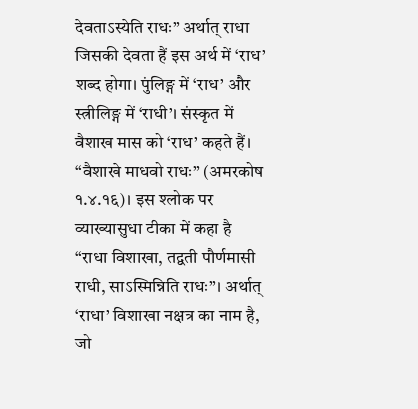देवताऽस्येति राधः” अर्थात् राधा जिसकी देवता हैं इस अर्थ में ‘राध’ शब्द होगा। पुंलिङ्ग में ‘राध’ और स्त्रीलिङ्ग में ‘राधी’। संस्कृत में वैशाख मास को ‘राध’ कहते हैं। “वैशाखे माधवो राधः” (अमरकोष १.४.१६)। इस श्लोक पर व्याख्यासुधा टीका में कहा है “राधा विशाखा, तद्वती पौर्णमासी राधी, साऽस्मिन्निति राधः”। अर्थात् ‘राधा’ विशाखा नक्षत्र का नाम है, जो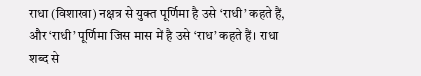राधा (विशाखा) नक्षत्र से युक्त पूर्णिमा है उसे ‘राधी’ कहते हैं, और ‘राधी’ पूर्णिमा जिस मास में है उसे ‘राध’ कहते हैं। राधा शब्द से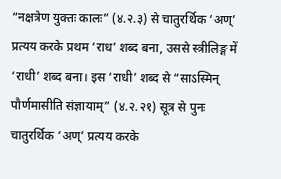“नक्षत्रेण युक्तः कालः” (४.२.३) से चातुरर्थिक ‘अण्’ प्रत्यय करके प्रथम ‘राध’ शब्द बना, उससे स्त्रीलिङ्ग में ‘राधी’ शब्द बना। इस ‘राधी’ शब्द से “साऽस्मिन् पौर्णमासीति संज्ञायाम्” (४.२.२१) सूत्र से पुनः चातुरर्थिक ‘अण्’ प्रत्यय करके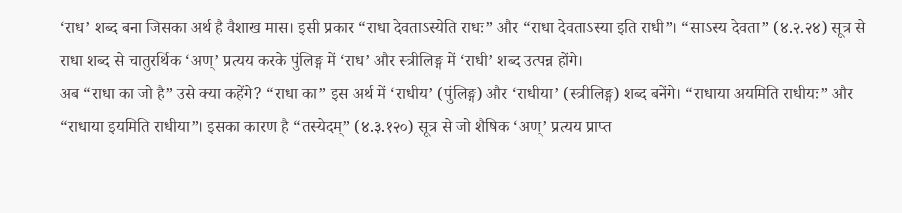‘राध’ शब्द बना जिसका अर्थ है वैशाख मास। इसी प्रकार “राधा देवताऽस्येति राधः” और “राधा देवताऽस्या इति राधी”। “साऽस्य देवता” (४.२.२४) सूत्र से राधा शब्द से चातुरर्थिक ‘अण्’ प्रत्यय करके पुंलिङ्ग में ‘राध’ और स्त्रीलिङ्ग में ‘राधी’ शब्द उत्पन्न होंगे।
अब “राधा का जो है” उसे क्या कहेंगे? “राधा का” इस अर्थ में ‘राधीय’ (पुंलिङ्ग) और ‘राधीया’ (स्त्रीलिङ्ग) शब्द बनेंगे। “राधाया अयमिति राधीयः” और “राधाया इयमिति राधीया”। इसका कारण है “तस्येदम्” (४.३.१२०) सूत्र से जो शैषिक ‘अण्’ प्रत्यय प्राप्त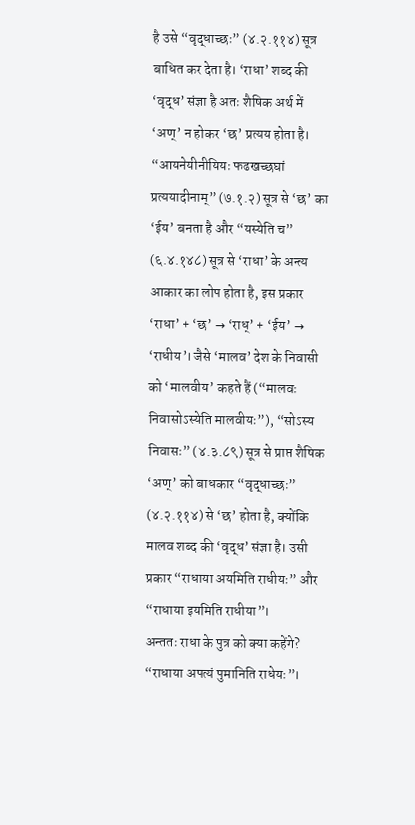है उसे “वृद्धाच्छः” (४.२.११४) सूत्र बाधित कर देता है। ‘राधा’ शब्द की ‘वृद्ध’ संज्ञा है अतः शैषिक अर्थ में ‘अण्’ न होकर ‘छ’ प्रत्यय होता है। “आयनेयीनीयियः फढखच्छघां प्रत्ययादीनाम्” (७.१.२) सूत्र से ‘छ’ का ‘ईय’ बनता है और “यस्येति च” (६.४.१४८) सूत्र से ‘राधा’ के अन्त्य आकार का लोप होता है, इस प्रकार ‘राधा’ + ‘छ’ → ‘राध्’ + ‘ईय’ → ‘राधीय’। जैसे ‘मालव’ देश के निवासी को ‘मालवीय’ कहते हैं (“मालवः निवासोऽस्येति मालवीयः”), “सोऽस्य निवासः” (४.३.८९) सूत्र से प्राप्त शैषिक ‘अण्’ को बाधकार “वृद्धाच्छः” (४.२.११४) से ‘छ’ होता है, क्योंकि मालव शब्द की ‘वृद्ध’ संज्ञा है। उसी प्रकार “राधाया अयमिति राधीयः” और “राधाया इयमिति राधीया”।
अन्ततः राधा के पुत्र को क्या कहेंगे? “राधाया अपत्यं पुमानिति राधेयः”।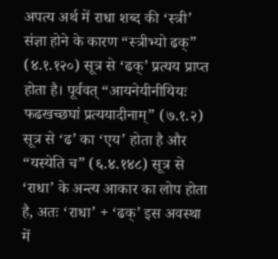अपत्य अर्थ में राधा शब्द की ‘स्त्री’ संज्ञा होने के कारण “स्त्रीभ्यो ढक्” (४.१.१२०) सूत्र से ‘ढक्’ प्रत्यय प्राप्त होता है। पूर्ववत् “आयनेयीनीयियः फढखच्छघां प्रत्ययादीनाम्” (७.१.२) सूत्र से ‘ढ’ का ‘एय’ होता है और “यस्येति च” (६.४.१४८) सूत्र से ‘राधा’ के अन्त्य आकार का लोप होता है, अतः ‘राधा’ + ‘ढक्’ इस अवस्था में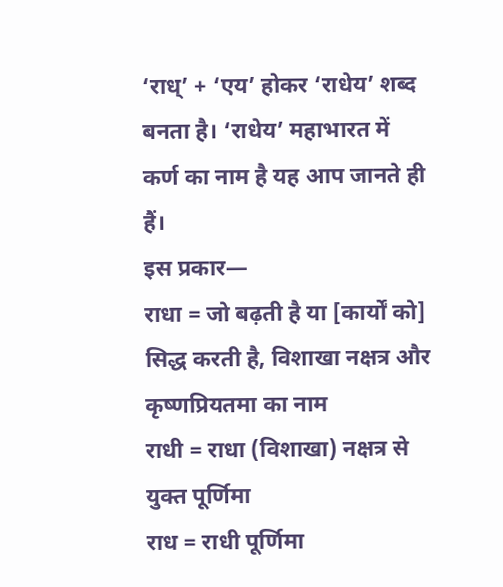‘राध्’ + ‘एय’ होकर ‘राधेय’ शब्द बनता है। ‘राधेय’ महाभारत में कर्ण का नाम है यह आप जानते ही हैं।
इस प्रकार—
राधा = जो बढ़ती है या [कार्यों को] सिद्ध करती है, विशाखा नक्षत्र और कृष्णप्रियतमा का नाम
राधी = राधा (विशाखा) नक्षत्र से युक्त पूर्णिमा
राध = राधी पूर्णिमा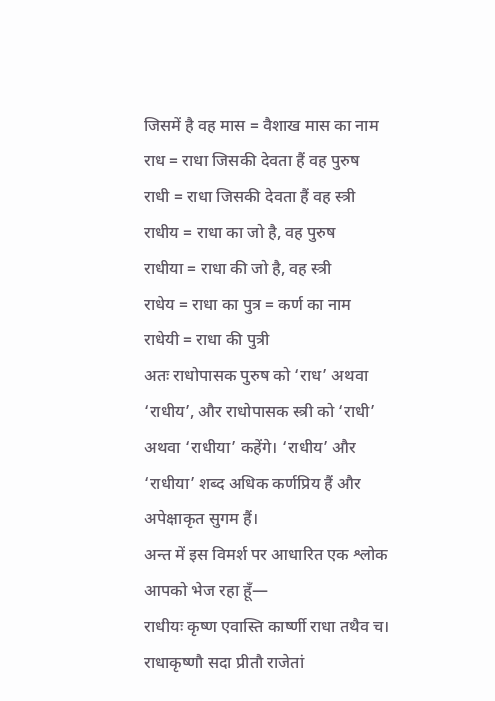जिसमें है वह मास = वैशाख मास का नाम
राध = राधा जिसकी देवता हैं वह पुरुष
राधी = राधा जिसकी देवता हैं वह स्त्री
राधीय = राधा का जो है, वह पुरुष
राधीया = राधा की जो है, वह स्त्री
राधेय = राधा का पुत्र = कर्ण का नाम
राधेयी = राधा की पुत्री
अतः राधोपासक पुरुष को ‘राध’ अथवा ‘राधीय’, और राधोपासक स्त्री को ‘राधी’ अथवा ‘राधीया’ कहेंगे। ‘राधीय’ और ‘राधीया’ शब्द अधिक कर्णप्रिय हैं और अपेक्षाकृत सुगम हैं।
अन्त में इस विमर्श पर आधारित एक श्लोक आपको भेज रहा हूँ—
राधीयः कृष्ण एवास्ति कार्ष्णी राधा तथैव च।
राधाकृष्णौ सदा प्रीतौ राजेतां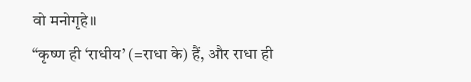वो मनोगृहे॥
“कृष्ण ही ‘राधीय’ (=राधा के) हैं, और राधा ही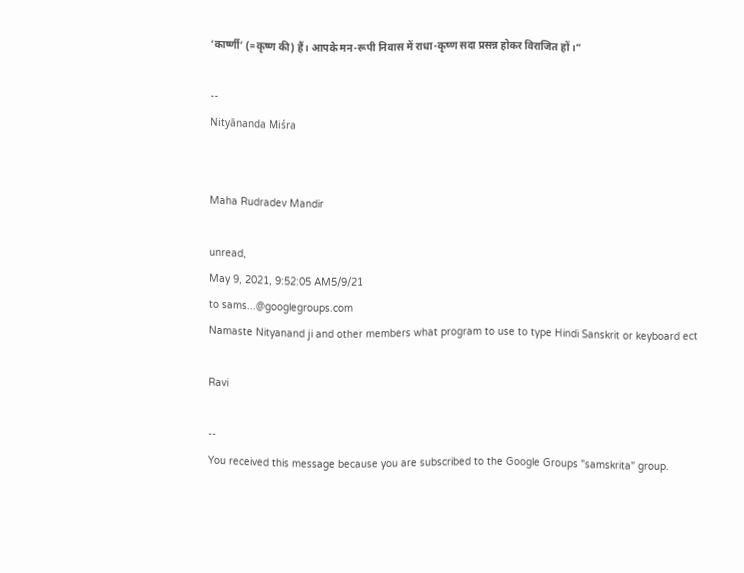‘कार्ष्णी’ (=कृष्ण की) हैं। आपके मन-रूपी निवास में राधा-कृष्ण सदा प्रसन्न होकर विराजित हों।”

--
Nityānanda Miśra


Maha Rudradev Mandir

unread,
May 9, 2021, 9:52:05 AM5/9/21
to sams...@googlegroups.com
Namaste Nityanand ji and other members what program to use to type Hindi Sanskrit or keyboard ect

Ravi

--
You received this message because you are subscribed to the Google Groups "samskrita" group.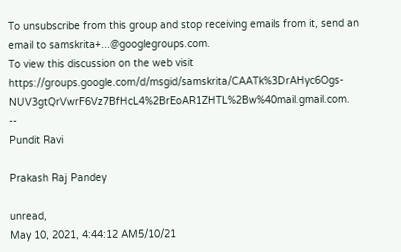To unsubscribe from this group and stop receiving emails from it, send an email to samskrita+...@googlegroups.com.
To view this discussion on the web visit https://groups.google.com/d/msgid/samskrita/CAATk%3DrAHyc6Ogs-NUV3gtQrVwrF6Vz7BfHcL4%2BrEoAR1ZHTL%2Bw%40mail.gmail.com.
--
Pundit Ravi

Prakash Raj Pandey

unread,
May 10, 2021, 4:44:12 AM5/10/21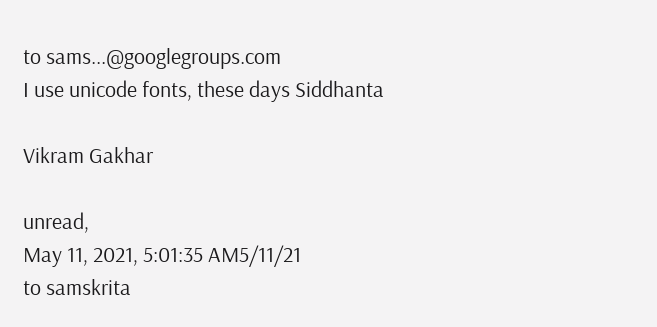to sams...@googlegroups.com
I use unicode fonts, these days Siddhanta

Vikram Gakhar

unread,
May 11, 2021, 5:01:35 AM5/11/21
to samskrita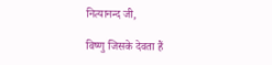नित्यानन्द जी,

विष्णु जिसके देवता हैं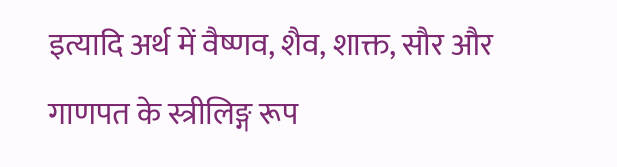इत्यादि अर्थ में वैष्णव, शैव, शाक्त, सौर और गाणपत के स्त्रीलिङ्ग रूप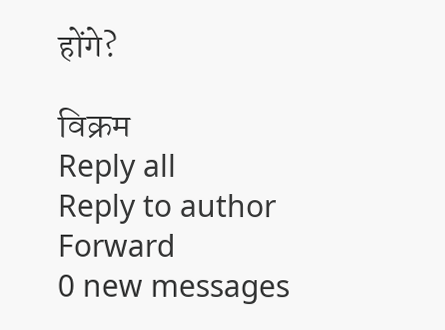होंगे?

विक्रम
Reply all
Reply to author
Forward
0 new messages